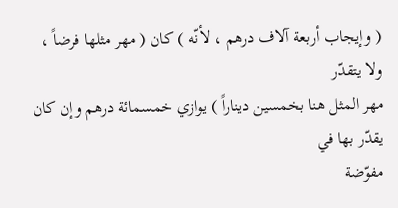( وإيجاب أربعة آلاف درهم ، لأنّه ) كان ( مهر مثلها فرضاً ، ولا يتقدّر
مهر المثل هنا بخمسين ديناراً ) يوازي خمسمائة درهم وإن كان يقدّر بها في
مفوّضة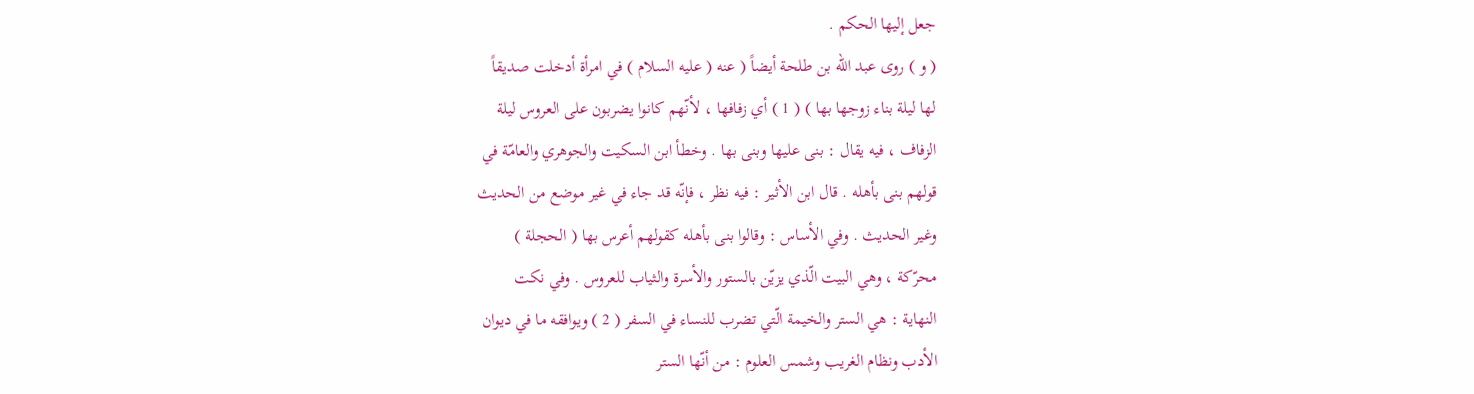جعل إليها الحكم .
( و ) روى عبد الله بن طلحة أيضاً ( عنه ( عليه السلام ) في امرأة أدخلت صديقاً
لها ليلة بناء زوجها بها ) ( 1 ) أي زفافها ، لأنّهم كانوا يضربون على العروس ليلة
الزفاف ، فيه يقال : بنى عليها وبنى بها . وخطأ ابن السكيت والجوهري والعامّة في
قولهم بنى بأهله . قال ابن الأثير : فيه نظر ، فإنّه قد جاء في غير موضع من الحديث
وغير الحديث . وفي الأساس : وقالوا بنى بأهله كقولهم أعرس بها ( الحجلة )
محرّكة ، وهي البيت الّذي يزيّن بالستور والأسرة والثياب للعروس . وفي نكت
النهاية : هي الستر والخيمة الّتي تضرب للنساء في السفر ( 2 ) ويوافقه ما في ديوان
الأدب ونظام الغريب وشمس العلوم : من أنّها الستر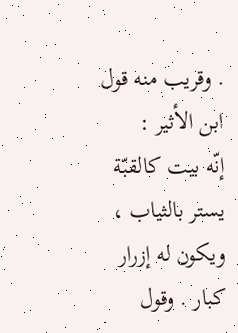. وقريب منه قول ابن الأثير :
إنّه بيت كالقبّة يستر بالثياب ، ويكون له إزرار كبار . وقول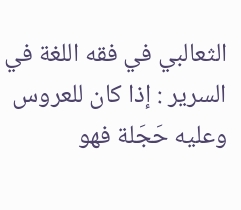الثعالبي في فقه اللغة في
السرير : إذا كان للعروس وعليه حَجَلة فهو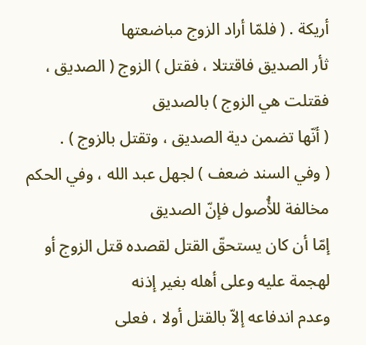أريكة . ( فلمّا أراد الزوج مباضعتها
ثأر الصديق فاقتتلا ، فقتل ) الزوج ( الصديق ، فقتلت هي الزوج ) بالصديق
( أنّها تضمن دية الصديق ، وتقتل بالزوج ) .
( وفي السند ضعف ) لجهل عبد الله ، وفي الحكم مخالفة للأُصول فإنّ الصديق
إمّا أن كان يستحقّ القتل لقصده قتل الزوج أو لهجمة عليه وعلى أهله بغير إذنه
وعدم اندفاعه إلاّ بالقتل أولا ، فعلى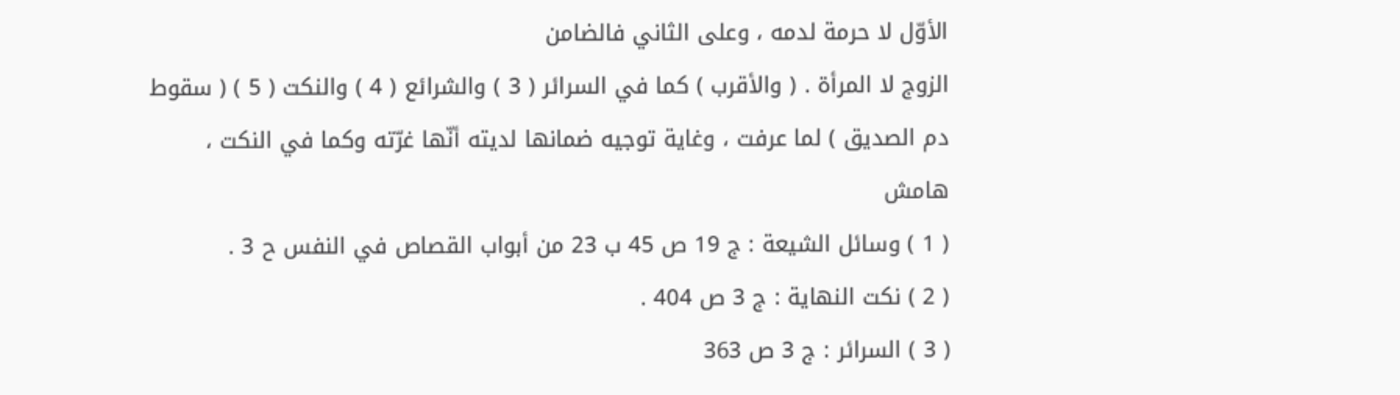الأوّل لا حرمة لدمه ، وعلى الثاني فالضامن
الزوج لا المرأة . ( والأقرب ) كما في السرائر ( 3 ) والشرائع ( 4 ) والنكت ( 5 ) ( سقوط
دم الصديق ) لما عرفت ، وغاية توجيه ضمانها لديته أنّها غرّته وكما في النكت ،
هامش
( 1 ) وسائل الشيعة : ج 19 ص 45 ب 23 من أبواب القصاص في النفس ح 3 .
( 2 ) نكت النهاية : ج 3 ص 404 .
( 3 ) السرائر : ج 3 ص 363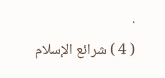.
( 4 ) شرائع الإسلام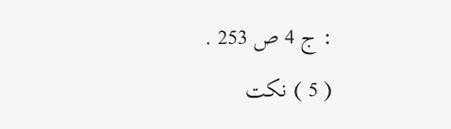: ج 4 ص 253 .
( 5 ) نكت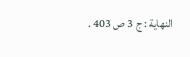النهاية : ج 3 ص 403 .